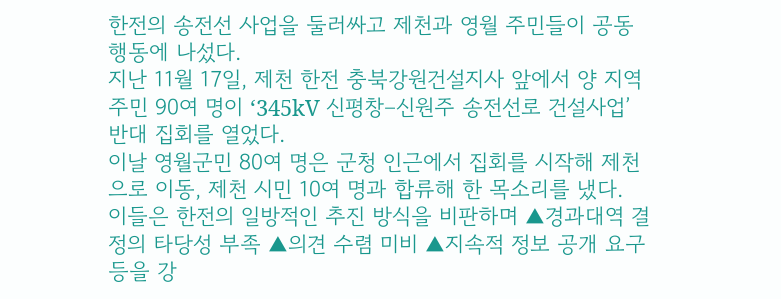한전의 송전선 사업을 둘러싸고 제천과 영월 주민들이 공동 행동에 나섰다.
지난 11월 17일, 제천 한전 충북강원건설지사 앞에서 양 지역 주민 90여 명이 ‘345kV 신평창–신원주 송전선로 건설사업’ 반대 집회를 열었다.
이날 영월군민 80여 명은 군청 인근에서 집회를 시작해 제천으로 이동, 제천 시민 10여 명과 합류해 한 목소리를 냈다.
이들은 한전의 일방적인 추진 방식을 비판하며 ▲경과대역 결정의 타당성 부족 ▲의견 수렴 미비 ▲지속적 정보 공개 요구 등을 강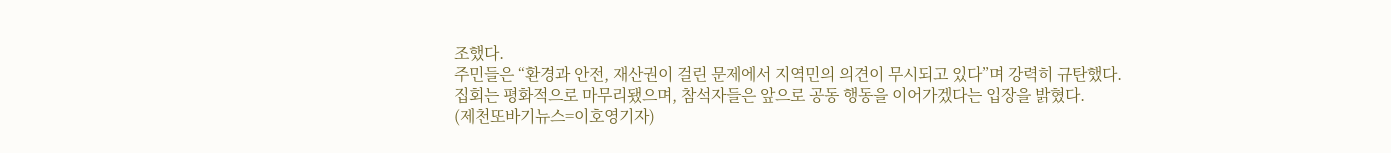조했다.
주민들은 “환경과 안전, 재산권이 걸린 문제에서 지역민의 의견이 무시되고 있다”며 강력히 규탄했다.
집회는 평화적으로 마무리됐으며, 참석자들은 앞으로 공동 행동을 이어가겠다는 입장을 밝혔다.
(제천또바기뉴스=이호영기자)